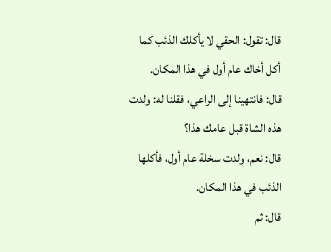قال: تقول: الحقي لا يأكلك الذئب كما أكل أخاك عام أول في هذا المكان.
قال: فانتهينا إلى الراعي، فقلنا له: ولدت هذه الشاة قبل عامك هذا؟
قال: نعم، ولدت سخلة عام أول، فأكلها الذئب في هذا المكان.
قال: ثم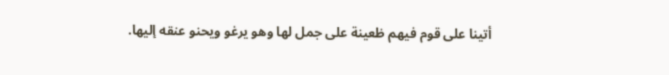أتينا على قوم فيهم ظعينة على جمل لها وهو يرغو ويحنو عنقه إليها.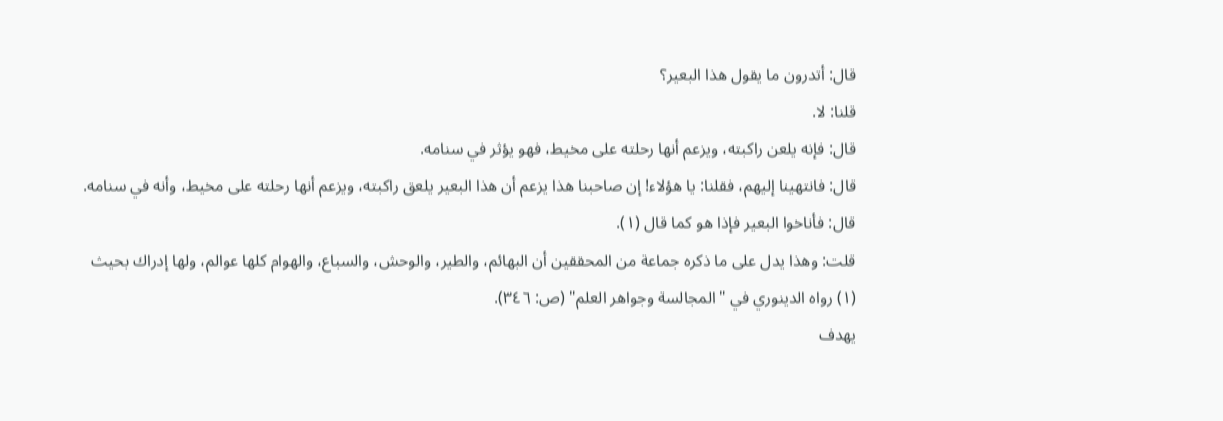قال: أتدرون ما يقول هذا البعير؟
قلنا: لا.
قال: فإنه يلعن راكبته، ويزعم أنها رحلته على مخيط، فهو يؤثر في سنامه.
قال: فانتهينا إليهم، فقلنا: يا هؤلاء! إن صاحبنا هذا يزعم أن هذا البعير يلعق راكبته، ويزعم أنها رحلته على مخيط، وأنه في سنامه.
قال: فأناخوا البعير فإذا هو كما قال (١).
قلت: وهذا يدل على ما ذكره جماعة من المحققين أن البهائم، والطير، والوحش، والسباع، والهوام كلها عوالم، ولها إدراك بحيث
(١) رواه الدينوري في "المجالسة وجواهر العلم" (ص: ٣٤٦).
يهدف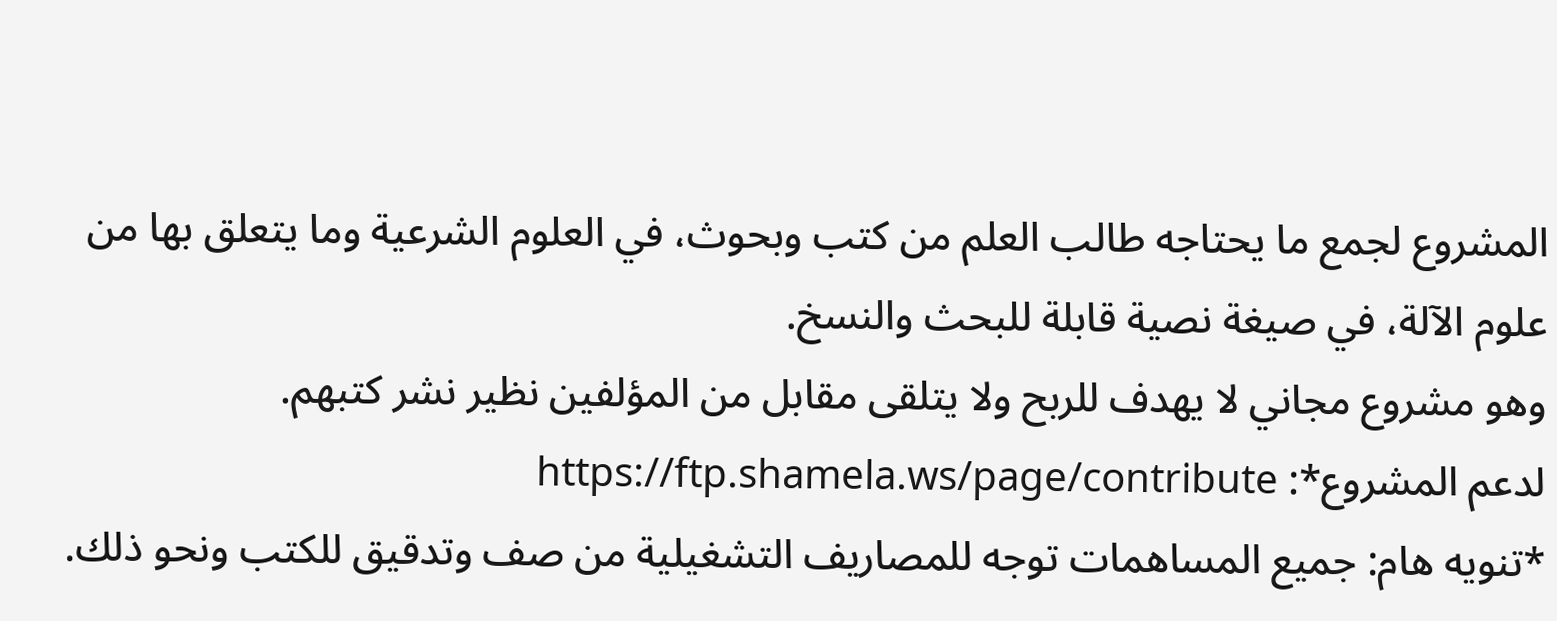المشروع لجمع ما يحتاجه طالب العلم من كتب وبحوث، في العلوم الشرعية وما يتعلق بها من علوم الآلة، في صيغة نصية قابلة للبحث والنسخ.
وهو مشروع مجاني لا يهدف للربح ولا يتلقى مقابل من المؤلفين نظير نشر كتبهم.
لدعم المشروع*: https://ftp.shamela.ws/page/contribute
*تنويه هام: جميع المساهمات توجه للمصاريف التشغيلية من صف وتدقيق للكتب ونحو ذلك.